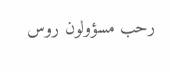رحب مسؤولون روس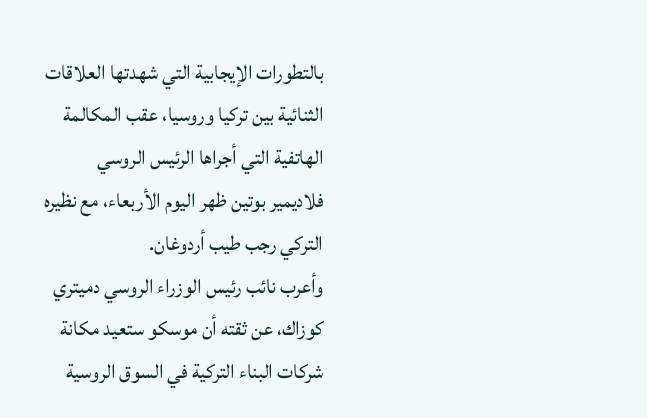بالتطورات الإيجابية التي شهدتها العلاقات الثنائية بين تركيا وروسيا، عقب المكالمة الهاتفية التي أجراها الرئيس الروسي فلاديمير بوتين ظهر اليوم الأربعاء، مع نظيره التركي رجب طيب أردوغان.
وأعرب نائب رئيس الوزراء الروسي دميتري كوزاك، عن ثقته أن موسكو ستعيد مكانة شركات البناء التركية في السوق الروسية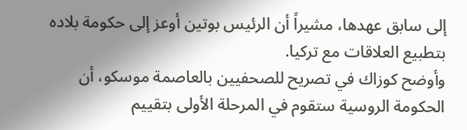إلى سابق عهدها، مشيراً أن الرئيس بوتين أوعز إلى حكومة بلاده بتطبيع العلاقات مع تركيا.
وأوضح كوزاك في تصريح للصحفيين بالعاصمة موسكو، أن الحكومة الروسية ستقوم في المرحلة الأولى بتقييم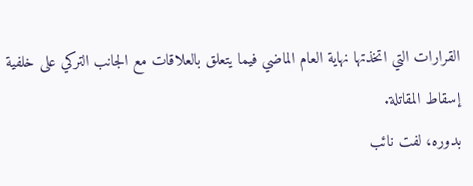القرارات التي اتخذتها نهاية العام الماضي فيما يتعلق بالعلاقات مع الجانب التركي على خلفية إسقاط المقاتلة.
بدوره، لفت نائب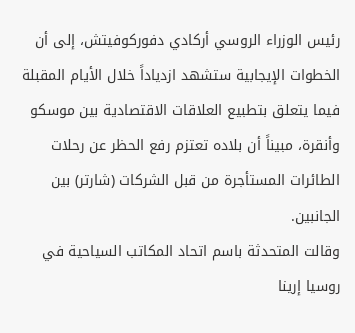رئيس الوزراء الروسي أركادي دفوركوفيتش، إلى أن الخطوات الإيجابية ستشهد ازدياداً خلال الأيام المقبلة فيما يتعلق بتطبيع العلاقات الاقتصادية بين موسكو وأنقرة، مبيناً أن بلاده تعتزم رفع الحظر عن رحلات الطائرات المستأجرة من قبل الشركات (شارتر) بين الجانبين.
وقالت المتحدثة باسم اتحاد المكاتب السياحية في روسيا إرينا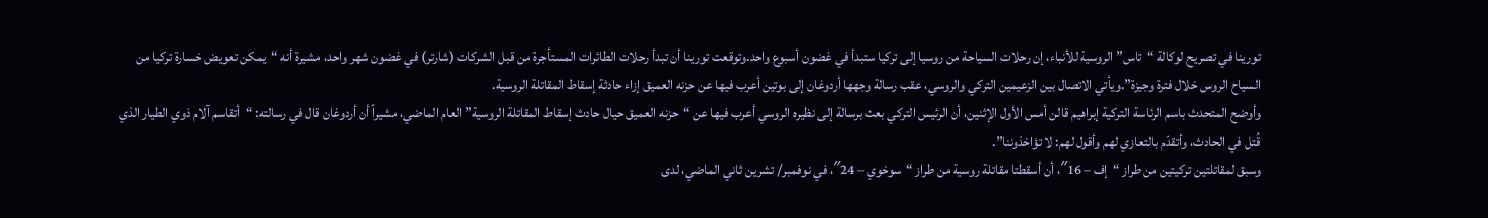تورينا في تصريح لوكالة “تاس” الروسية للأنباء، إن رحلات السياحة من روسيا إلى تركيا ستبدأ في غضون أسبوع واحد.وتوقعت تورينا أن تبدأ رحلات الطائرات المستأجرة من قبل الشركات (شارتر) في غضون شهر واحد، مشيرة أنه “يمكن تعويض خسارة تركيا من السياح الروس خلال فترة وجيزة”.ويأتي الاتصال بين الزعيمين التركي والروسي، عقب رسالة وجهها أردوغان إلى بوتين أعرب فيها عن حزنه العميق إزاء حادثة إسقاط المقاتلة الروسية.
وأوضح المتحدث باسم الرئاسة التركية إبراهيم قالن أمس الأول الإثنين، أن الرئيس التركي بعث برسالة إلى نظيره الروسي أعرب فيها عن “حزنه العميق حيال حادث إسقاط المقاتلة الروسية” العام الماضي، مشيراً أن أردوغان قال في رسالته: “أتقاسم آلام ذوي الطيار الذي قُتل في الحادث، وأتقدّم بالتعازي لهم وأقول لهم: لا تؤاخذوننا”.
وسبق لمقاتلتين تركيتين من طراز “إف – 16″، أن أسقطتا مقاتلة روسية من طراز “سوخوي – 24″، في نوفمبر/ تشرين ثاني الماضي، لدى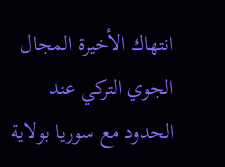انتهاك الأخيرة المجال الجوي التركي عند الحدود مع سوريا بولاية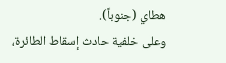هطاي (جنوباً).
وعلى خلفية حادث إسقاط الطائرة،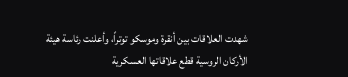شهدت العلاقات بين أنقرة وموسكو توتراً، وأعلنت رئاسة هيئة الأركان الروسية قطع علاقاتها العسكرية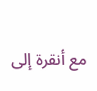مع أنقرة إلى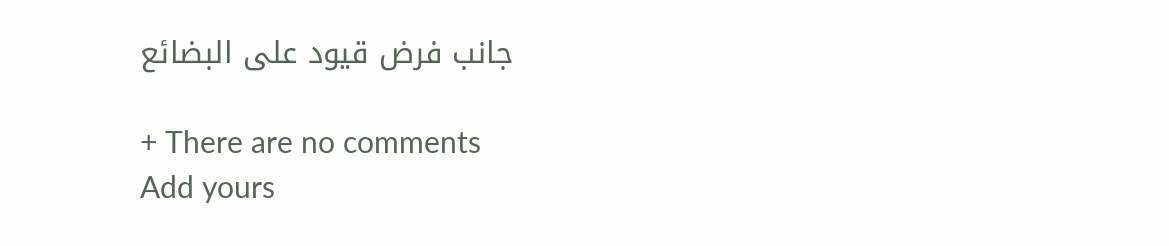جانب فرض قيود على البضائع

+ There are no comments
Add yours